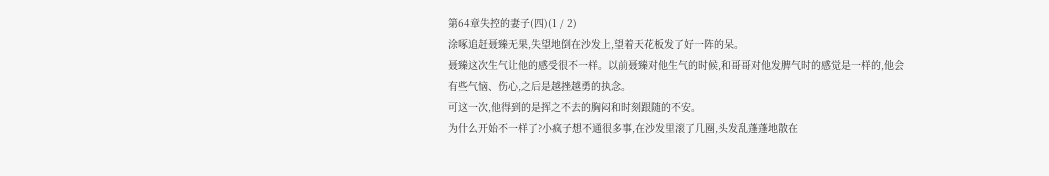第64章失控的妻子(四)(1 / 2)
涂啄追赶聂臻无果,失望地倒在沙发上,望着天花板发了好一阵的呆。
聂臻这次生气让他的感受很不一样。以前聂臻对他生气的时候,和哥哥对他发脾气时的感觉是一样的,他会有些气恼、伤心,之后是越挫越勇的执念。
可这一次,他得到的是挥之不去的胸闷和时刻跟随的不安。
为什么开始不一样了?小疯子想不通很多事,在沙发里滚了几圈,头发乱蓬蓬地散在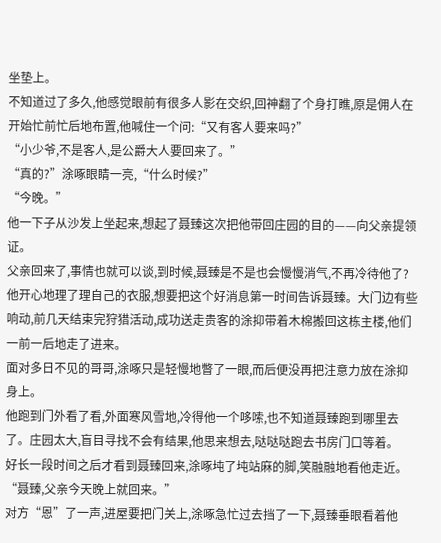坐垫上。
不知道过了多久,他感觉眼前有很多人影在交织,回神翻了个身打瞧,原是佣人在开始忙前忙后地布置,他喊住一个问:“又有客人要来吗?”
“小少爷,不是客人,是公爵大人要回来了。”
“真的?”涂啄眼睛一亮,“什么时候?”
“今晚。”
他一下子从沙发上坐起来,想起了聂臻这次把他带回庄园的目的——向父亲提领证。
父亲回来了,事情也就可以谈,到时候,聂臻是不是也会慢慢消气,不再冷待他了?
他开心地理了理自己的衣服,想要把这个好消息第一时间告诉聂臻。大门边有些响动,前几天结束完狩猎活动,成功送走贵客的涂抑带着木棉搬回这栋主楼,他们一前一后地走了进来。
面对多日不见的哥哥,涂啄只是轻慢地瞥了一眼,而后便没再把注意力放在涂抑身上。
他跑到门外看了看,外面寒风雪地,冷得他一个哆嗦,也不知道聂臻跑到哪里去了。庄园太大,盲目寻找不会有结果,他思来想去,哒哒哒跑去书房门口等着。
好长一段时间之后才看到聂臻回来,涂啄坉了坉站麻的脚,笑融融地看他走近。
“聂臻,父亲今天晚上就回来。”
对方“恩”了一声,进屋要把门关上,涂啄急忙过去挡了一下,聂臻垂眼看着他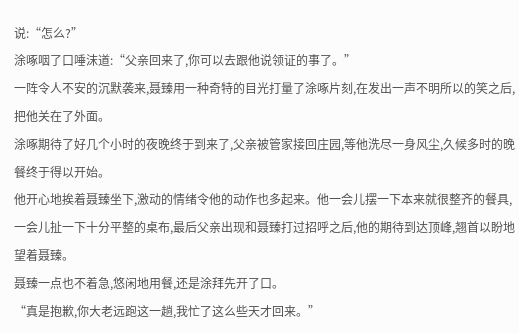说:“怎么?”
涂啄咽了口唾沫道:“父亲回来了,你可以去跟他说领证的事了。”
一阵令人不安的沉默袭来,聂臻用一种奇特的目光打量了涂啄片刻,在发出一声不明所以的笑之后,把他关在了外面。
涂啄期待了好几个小时的夜晚终于到来了,父亲被管家接回庄园,等他洗尽一身风尘,久候多时的晚餐终于得以开始。
他开心地挨着聂臻坐下,激动的情绪令他的动作也多起来。他一会儿摆一下本来就很整齐的餐具,一会儿扯一下十分平整的桌布,最后父亲出现和聂臻打过招呼之后,他的期待到达顶峰,翘首以盼地望着聂臻。
聂臻一点也不着急,悠闲地用餐,还是涂拜先开了口。
“真是抱歉,你大老远跑这一趟,我忙了这么些天才回来。”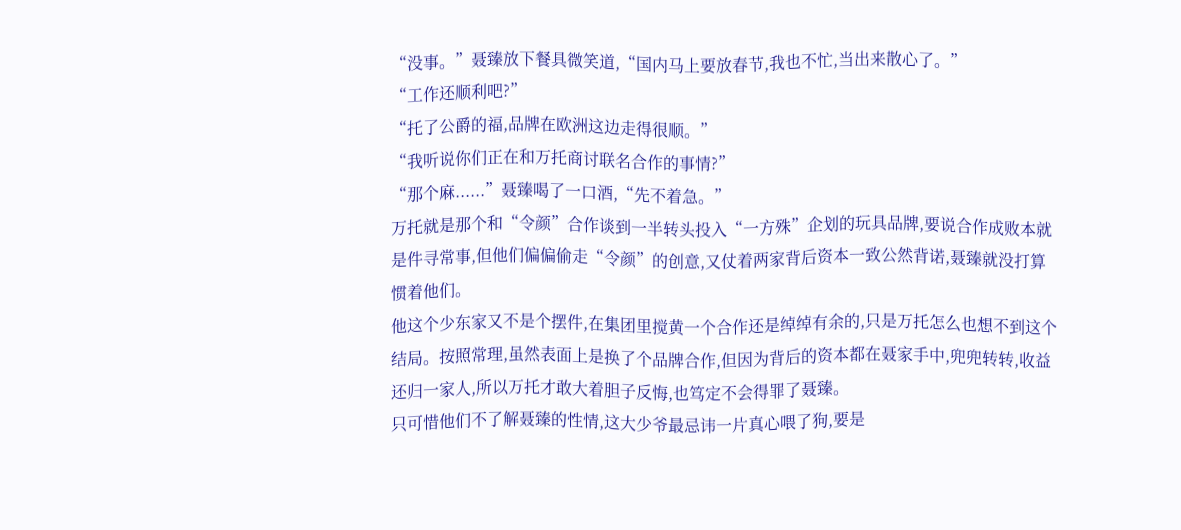“没事。”聂臻放下餐具微笑道,“国内马上要放春节,我也不忙,当出来散心了。”
“工作还顺利吧?”
“托了公爵的福,品牌在欧洲这边走得很顺。”
“我听说你们正在和万托商讨联名合作的事情?”
“那个麻......”聂臻喝了一口酒,“先不着急。”
万托就是那个和“令颜”合作谈到一半转头投入“一方殊”企划的玩具品牌,要说合作成败本就是件寻常事,但他们偏偏偷走“令颜”的创意,又仗着两家背后资本一致公然背诺,聂臻就没打算惯着他们。
他这个少东家又不是个摆件,在集团里搅黄一个合作还是绰绰有余的,只是万托怎么也想不到这个结局。按照常理,虽然表面上是换了个品牌合作,但因为背后的资本都在聂家手中,兜兜转转,收益还归一家人,所以万托才敢大着胆子反悔,也笃定不会得罪了聂臻。
只可惜他们不了解聂臻的性情,这大少爷最忌讳一片真心喂了狗,要是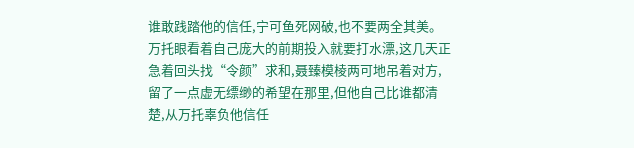谁敢践踏他的信任,宁可鱼死网破,也不要两全其美。
万托眼看着自己庞大的前期投入就要打水漂,这几天正急着回头找“令颜”求和,聂臻模棱两可地吊着对方,留了一点虚无缥缈的希望在那里,但他自己比谁都清楚,从万托辜负他信任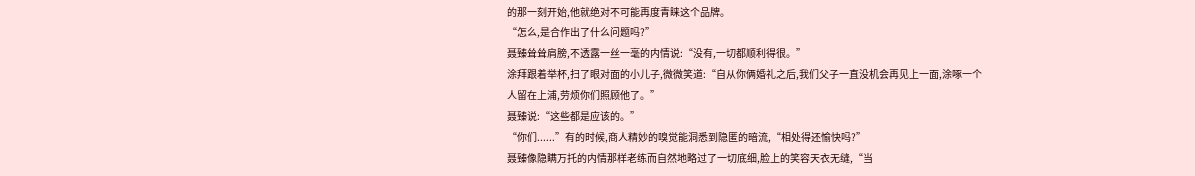的那一刻开始,他就绝对不可能再度青睐这个品牌。
“怎么,是合作出了什么问题吗?”
聂臻耸耸肩膀,不透露一丝一毫的内情说:“没有,一切都顺利得很。”
涂拜跟着举杯,扫了眼对面的小儿子,微微笑道:“自从你俩婚礼之后,我们父子一直没机会再见上一面,涂啄一个人留在上浦,劳烦你们照顾他了。”
聂臻说:“这些都是应该的。”
“你们......”有的时候,商人精妙的嗅觉能洞悉到隐匿的暗流,“相处得还愉快吗?”
聂臻像隐瞒万托的内情那样老练而自然地略过了一切底细,脸上的笑容天衣无缝,“当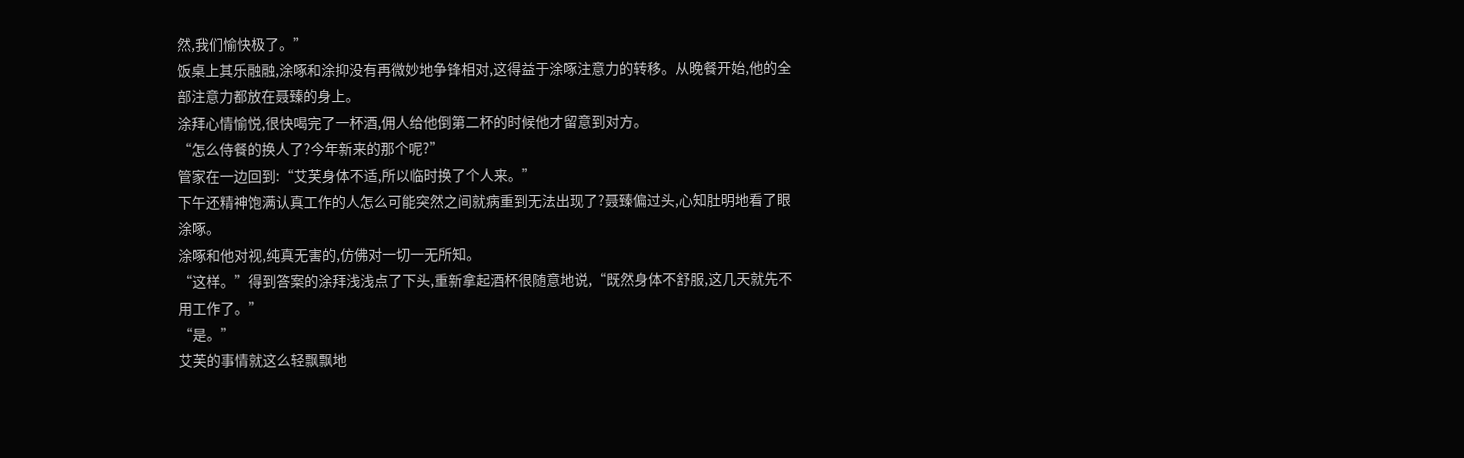然,我们愉快极了。”
饭桌上其乐融融,涂啄和涂抑没有再微妙地争锋相对,这得益于涂啄注意力的转移。从晚餐开始,他的全部注意力都放在聂臻的身上。
涂拜心情愉悦,很快喝完了一杯酒,佣人给他倒第二杯的时候他才留意到对方。
“怎么侍餐的换人了?今年新来的那个呢?”
管家在一边回到:“艾芙身体不适,所以临时换了个人来。”
下午还精神饱满认真工作的人怎么可能突然之间就病重到无法出现了?聂臻偏过头,心知肚明地看了眼涂啄。
涂啄和他对视,纯真无害的,仿佛对一切一无所知。
“这样。”得到答案的涂拜浅浅点了下头,重新拿起酒杯很随意地说,“既然身体不舒服,这几天就先不用工作了。”
“是。”
艾芙的事情就这么轻飘飘地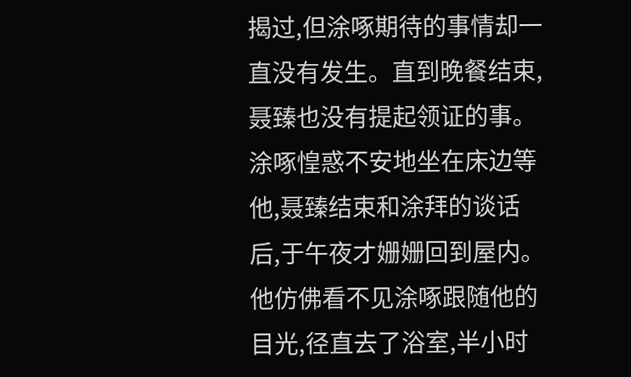揭过,但涂啄期待的事情却一直没有发生。直到晚餐结束,聂臻也没有提起领证的事。
涂啄惶惑不安地坐在床边等他,聂臻结束和涂拜的谈话后,于午夜才姗姗回到屋内。他仿佛看不见涂啄跟随他的目光,径直去了浴室,半小时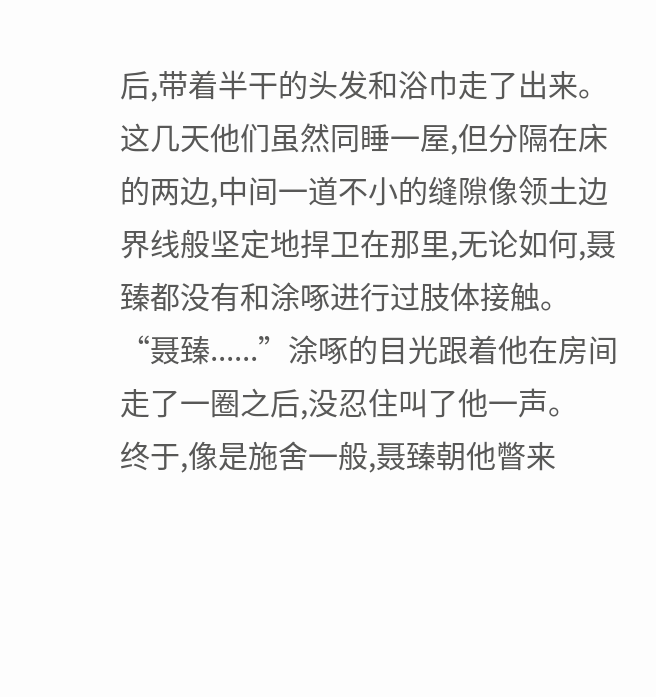后,带着半干的头发和浴巾走了出来。
这几天他们虽然同睡一屋,但分隔在床的两边,中间一道不小的缝隙像领土边界线般坚定地捍卫在那里,无论如何,聂臻都没有和涂啄进行过肢体接触。
“聂臻......”涂啄的目光跟着他在房间走了一圈之后,没忍住叫了他一声。
终于,像是施舍一般,聂臻朝他瞥来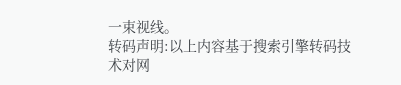一束视线。
转码声明:以上内容基于搜索引擎转码技术对网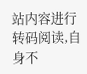站内容进行转码阅读,自身不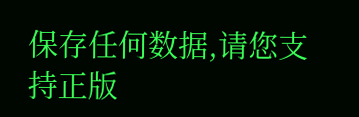保存任何数据,请您支持正版